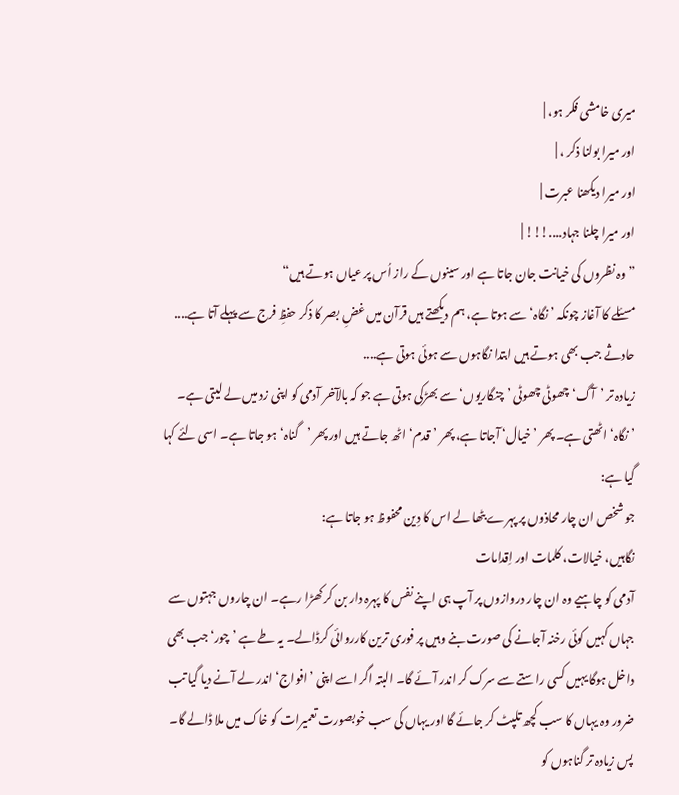میری خامشی فکر ہو، |
اور میرا بولنا ذکر ، |
اور میرا دیکھنا عبرت |
اور میرا چلنا جہاد....!!! |
”وہ نظروں کی خیانت جان جاتا ہے اور سینوں کے راز اُس پر عیاں ہوتے ہیں“
مسئلے کا آغاز چونکہ ’ نگاہ‘ سے ہوتا ہے، ہم دیکھتے ہیں قرآن میں غضِ بصر کا ذکر حفظِ فرج سے پہلے آتا ہے....
حادثے جب بھی ہوتے ہیں ابتدا نگاہوں سے ہوئی ہوتی ہے....
زیادہ تر ’آگ‘ چھوٹی چھوٹی ’چنگاریوں‘ سے بھڑکی ہوتی ہے جو کہ بالآخر آدمی کو اپنی زد میں لے لیتی ہے۔ ’نگاہ‘ اٹھتی ہے۔ پھر ’خیال‘ آجاتا ہے، پھر ’قدم‘ اٹھ جاتے ہیں اور پھر ’گناہ‘ ہو جاتا ہے۔ اسی لئے کہا گیا ہے:
جو شخص ان چار محاذوں پر پہرے بٹھا لے اس کا دِین محفوظ ہو جاتا ہے:
نگاہیں، خیالات، کلمات اور اِقدامات
آدمی کو چاہیے وہ ان چار دروازوں پر آپ ہی اپنے نفس کا پہرہ دار بن کر کھڑا رہے۔ ان چاروں جہتوں سے جہاں کہیں کوئی رخنہ آجانے کی صورت بنے وہیں پر فوری ترین کارروائی کرڈالے۔ یہ طے ہے ’چور‘ جب بھی داخل ہوگا یہیں کسی راستے سے سرک کر اندر آئے گا۔ البتہ اگر اسے اپنی ’افواج‘ اندر لے آنے دیا گیا تب ضرور وہ یہاں کا سب کچھ تلپٹ کر جائے گا اور یہاں کی سب خوبصورت تعمیرات کو خاک میں ملا ڈالے گا۔
پس زیادہ تر گناہوں کو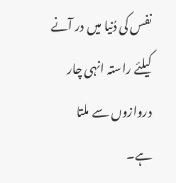نفس کی دُنیا میں در آنے کیلئے راستہ انہی چار دروازوں سے ملتا ہے۔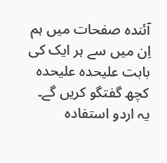آئندہ صفحات میں ہم اِن میں سے ہر ایک کی بابت علیحدہ علیحدہ کچھ گفتگو کریں گے۔
یہ اردو استفادہ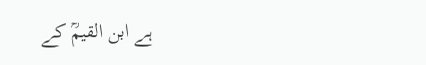ہے ابن القیمؒ کے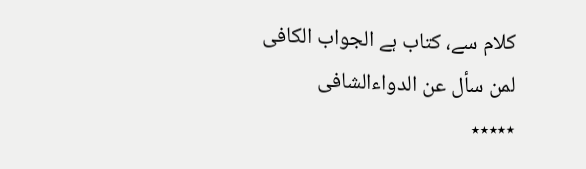کلام سے، کتاب ہے الجواب الکافی لمن سأل عن الدواءالشافی
٭٭٭٭٭